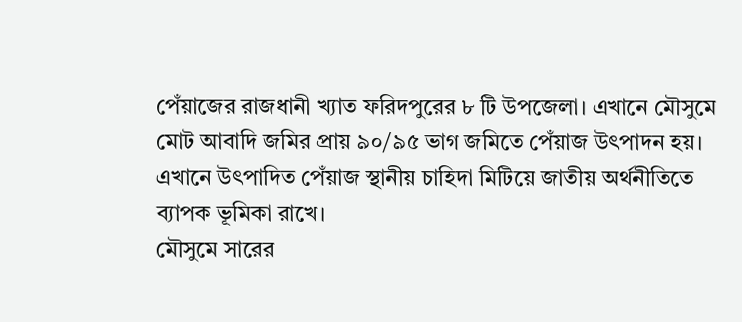পেঁয়াজের রাজধানী খ্যাত ফরিদপুরের ৮ টি উপজেলা। এখানে মৌসুমে মোট আবাদি জমির প্রায় ৯০/৯৫ ভাগ জমিতে পেঁয়াজ উৎপাদন হয়। এখানে উৎপাদিত পেঁয়াজ স্থানীয় চাহিদা মিটিয়ে জাতীয় অর্থনীতিতে ব্যাপক ভূমিকা রাখে।
মৌসুমে সারের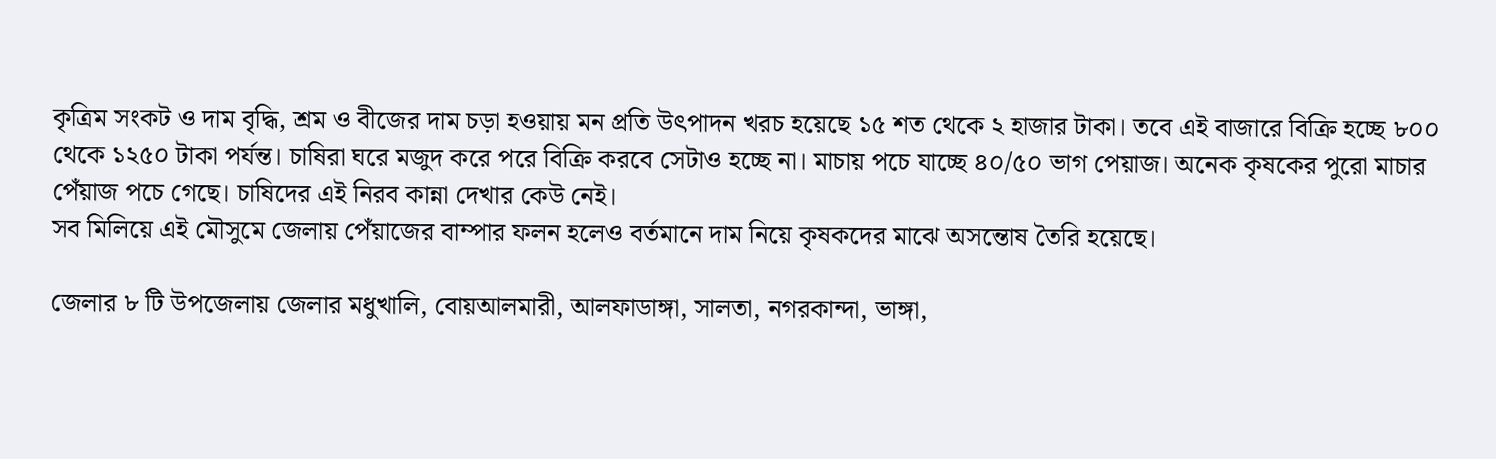কৃত্রিম সংকট ও দাম বৃদ্ধি, শ্রম ও বীজের দাম চড়া হওয়ায় মন প্রতি উৎপাদন খরচ হয়েছে ১৫ শত থেকে ২ হাজার টাকা। তবে এই বাজারে বিক্রি হচ্ছে ৮০০ থেকে ১২৫০ টাকা পর্যন্ত। চাষিরা ঘরে মজুদ করে পরে বিক্রি করবে সেটাও হচ্ছে না। মাচায় পচে যাচ্ছে ৪০/৫০ ভাগ পেয়াজ। অনেক কৃষকের পুরো মাচার পেঁয়াজ পচে গেছে। চাষিদের এই নিরব কান্না দেখার কেউ নেই।
সব মিলিয়ে এই মৌসুমে জেলায় পেঁয়াজের বাম্পার ফলন হলেও বর্তমানে দাম নিয়ে কৃষকদের মাঝে অসন্তোষ তৈরি হয়েছে।

জেলার ৮ টি উপজেলায় জেলার মধুখালি, বোয়আলমারী, আলফাডাঙ্গা, সালতা, নগরকান্দা, ভাঙ্গা,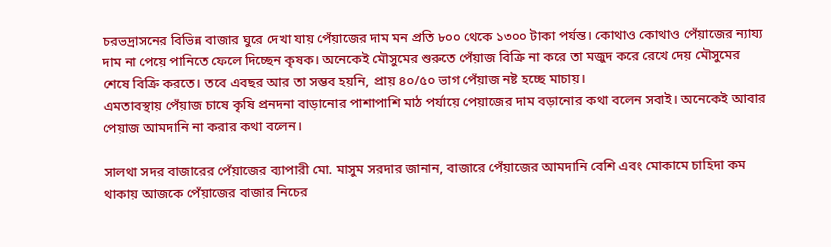চরভদ্রাসনের বিভিন্ন বাজার ঘুরে দেখা যায় পেঁয়াজের দাম মন প্রতি ৮০০ থেকে ১৩০০ টাকা পর্যন্ত। কোথাও কোথাও পেঁয়াজের ন্যায্য দাম না পেয়ে পানিতে ফেলে দিচ্ছেন কৃষক। অনেকেই মৌসুমের শুরুতে পেঁয়াজ বিক্রি না করে তা মজুদ করে রেখে দেয় মৌসুমের শেষে বিক্রি করতে। তবে এবছর আর তা সম্ভব হয়নি, প্রায় ৪০/৫০ ভাগ পেঁয়াজ নষ্ট হচ্ছে মাচায়।
এমতাবস্থায় পেঁয়াজ চাষে কৃষি প্রনদনা বাড়ানোর পাশাপাশি মাঠ পর্যায়ে পেয়াজের দাম বড়ানোর কথা বলেন সবাই। অনেকেই আবার পেয়াজ আমদানি না করার কথা বলেন।

সালথা সদর বাজারের পেঁয়াজের ব্যাপারী মো. মাসুম সরদার জানান, বাজারে পেঁয়াজের আমদানি বেশি এবং মোকামে চাহিদা কম থাকায় আজকে পেঁয়াজের বাজার নিচের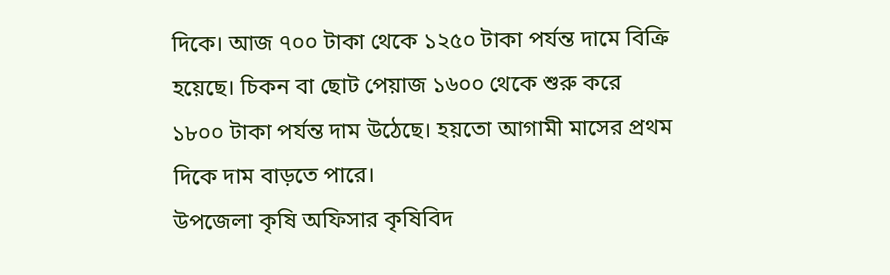দিকে। আজ ৭০০ টাকা থেকে ১২৫০ টাকা পর্যন্ত দামে বিক্রি হয়েছে। চিকন বা ছোট পেয়াজ ১৬০০ থেকে শুরু করে ১৮০০ টাকা পর্যন্ত দাম উঠেছে। হয়তো আগামী মাসের প্রথম দিকে দাম বাড়তে পারে।
উপজেলা কৃষি অফিসার কৃষিবিদ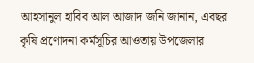আহসানুল হাবিব আল আজাদ জনি জানান, এবছর কৃষি প্রণোদনা কর্মসূচির আওতায় উপজেলার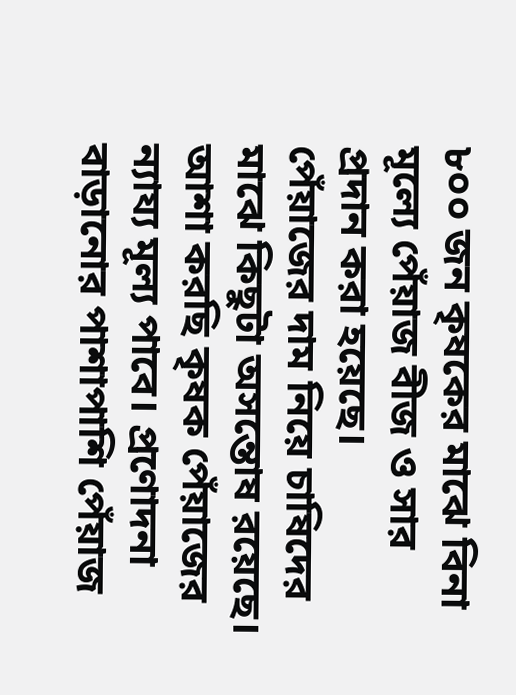৮০০ জন কৃষকের মাঝে বিনা মূল্যে পেঁয়াজ বীজ ও সার প্রদান করা হয়েছে।
পেঁয়াজের দাম নিয়ে চাষিদের মাঝে কিছুটা অসন্তোষ রয়েছে। আশা করছি কৃষক পেঁয়াজের ন্যায্য মূল্য পাবে। প্রণোদনা বাড়ানোর পাশাপাশি পেঁয়াজ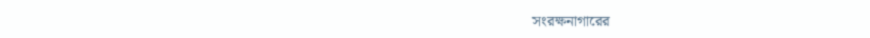সংরক্ষনাগারের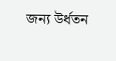জন্য উর্ধতন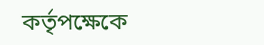কর্তৃপক্ষেকে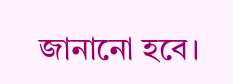জানানো হবে।